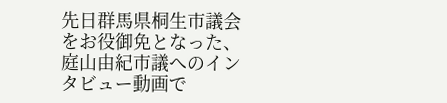先日群馬県桐生市議会をお役御免となった、庭山由紀市議へのインタビュー動画で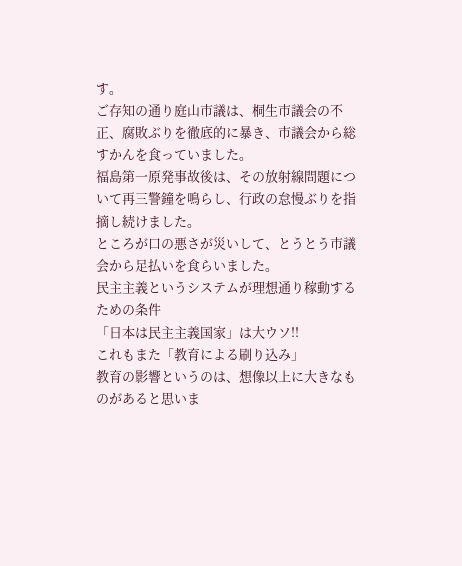す。
ご存知の通り庭山市議は、桐生市議会の不正、腐敗ぶりを徹底的に暴き、市議会から総すかんを食っていました。
福島第一原発事故後は、その放射線問題について再三警鐘を鳴らし、行政の怠慢ぶりを指摘し続けました。
ところが口の悪さが災いして、とうとう市議会から足払いを食らいました。
民主主義というシステムが理想通り稼動するための条件
「日本は民主主義国家」は大ウソ!!
これもまた「教育による刷り込み」
教育の影響というのは、想像以上に大きなものがあると思いま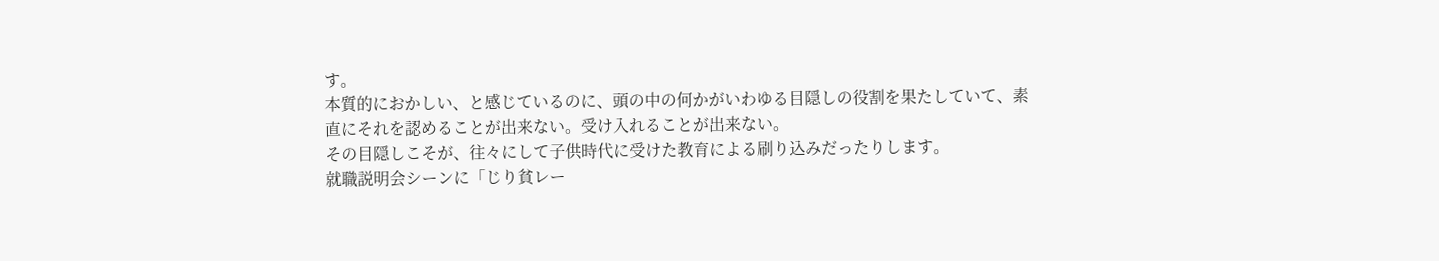す。
本質的におかしい、と感じているのに、頭の中の何かがいわゆる目隠しの役割を果たしていて、素直にそれを認めることが出来ない。受け入れることが出来ない。
その目隠しこそが、往々にして子供時代に受けた教育による刷り込みだったりします。
就職説明会シーンに「じり貧レー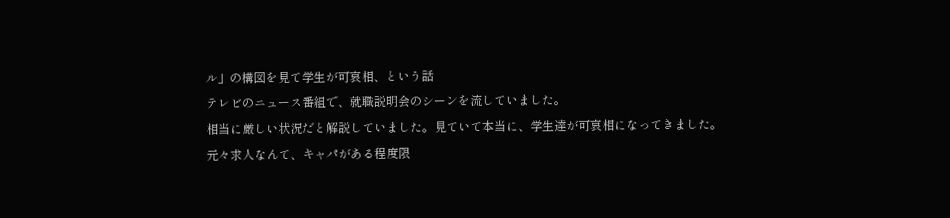ル」の構図を見て学生が可哀相、という話
テレビのニュース番組で、就職説明会のシーンを流していました。
相当に厳しい状況だと解説していました。見ていて本当に、学生達が可哀相になってきました。
元々求人なんて、キャパがある程度限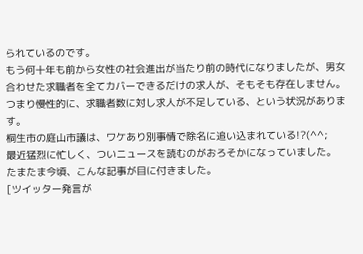られているのです。
もう何十年も前から女性の社会進出が当たり前の時代になりましたが、男女合わせた求職者を全てカバーできるだけの求人が、そもそも存在しません。
つまり慢性的に、求職者数に対し求人が不足している、という状況があります。
桐生市の庭山市議は、ワケあり別事情で除名に追い込まれている!?(^^;
最近猛烈に忙しく、ついニュースを読むのがおろそかになっていました。
たまたま今頃、こんな記事が目に付きました。
[ツイッター発言が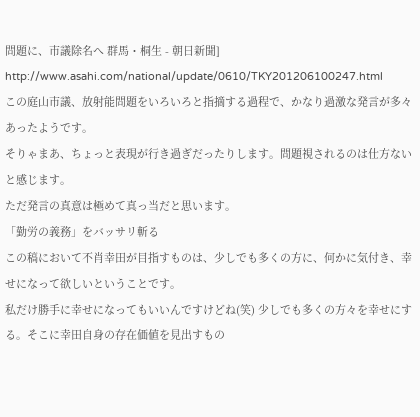問題に、市議除名へ 群馬・桐生 - 朝日新聞]
http://www.asahi.com/national/update/0610/TKY201206100247.html
この庭山市議、放射能問題をいろいろと指摘する過程で、かなり過激な発言が多々あったようです。
そりゃまあ、ちょっと表現が行き過ぎだったりします。問題視されるのは仕方ないと感じます。
ただ発言の真意は極めて真っ当だと思います。
「勤労の義務」をバッサリ斬る
この稿において不肖幸田が目指すものは、少しでも多くの方に、何かに気付き、幸せになって欲しいということです。
私だけ勝手に幸せになってもいいんですけどね(笑) 少しでも多くの方々を幸せにする。そこに幸田自身の存在価値を見出すもの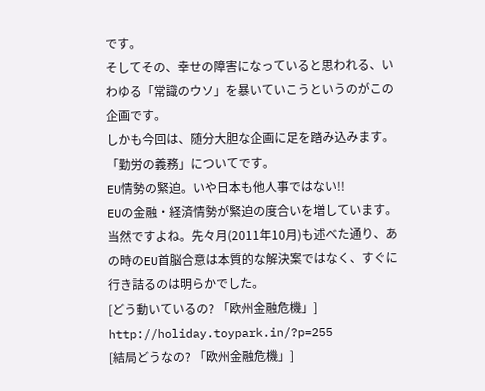です。
そしてその、幸せの障害になっていると思われる、いわゆる「常識のウソ」を暴いていこうというのがこの企画です。
しかも今回は、随分大胆な企画に足を踏み込みます。「勤労の義務」についてです。
EU情勢の緊迫。いや日本も他人事ではない!!
EUの金融・経済情勢が緊迫の度合いを増しています。
当然ですよね。先々月(2011年10月)も述べた通り、あの時のEU首脳合意は本質的な解決案ではなく、すぐに行き詰るのは明らかでした。
[どう動いているの? 「欧州金融危機」]
http://holiday.toypark.in/?p=255
[結局どうなの? 「欧州金融危機」]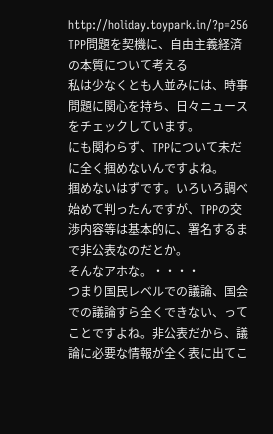http://holiday.toypark.in/?p=256
TPP問題を契機に、自由主義経済の本質について考える
私は少なくとも人並みには、時事問題に関心を持ち、日々ニュースをチェックしています。
にも関わらず、TPPについて未だに全く掴めないんですよね。
掴めないはずです。いろいろ調べ始めて判ったんですが、TPPの交渉内容等は基本的に、署名するまで非公表なのだとか。
そんなアホな。・・・・
つまり国民レベルでの議論、国会での議論すら全くできない、ってことですよね。非公表だから、議論に必要な情報が全く表に出てこ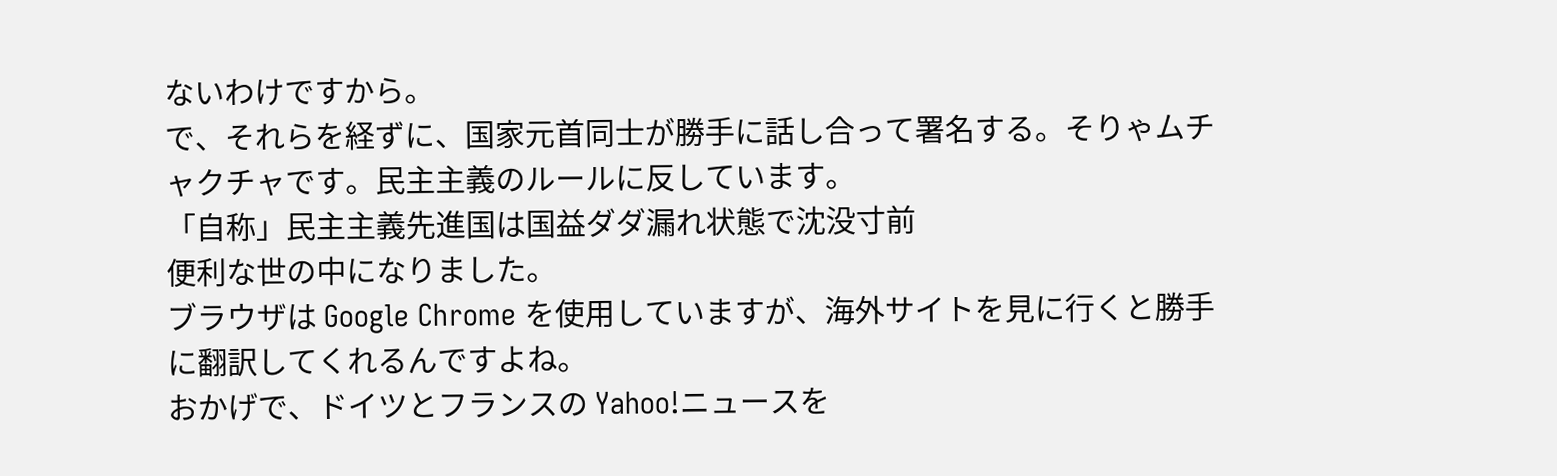ないわけですから。
で、それらを経ずに、国家元首同士が勝手に話し合って署名する。そりゃムチャクチャです。民主主義のルールに反しています。
「自称」民主主義先進国は国益ダダ漏れ状態で沈没寸前
便利な世の中になりました。
ブラウザは Google Chrome を使用していますが、海外サイトを見に行くと勝手に翻訳してくれるんですよね。
おかげで、ドイツとフランスの Yahoo!ニュースを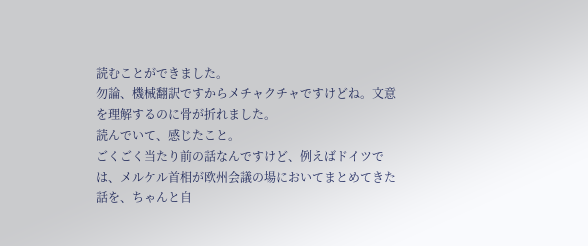読むことができました。
勿論、機械翻訳ですからメチャクチャですけどね。文意を理解するのに骨が折れました。
読んでいて、感じたこと。
ごくごく当たり前の話なんですけど、例えばドイツでは、メルケル首相が欧州会議の場においてまとめてきた話を、ちゃんと自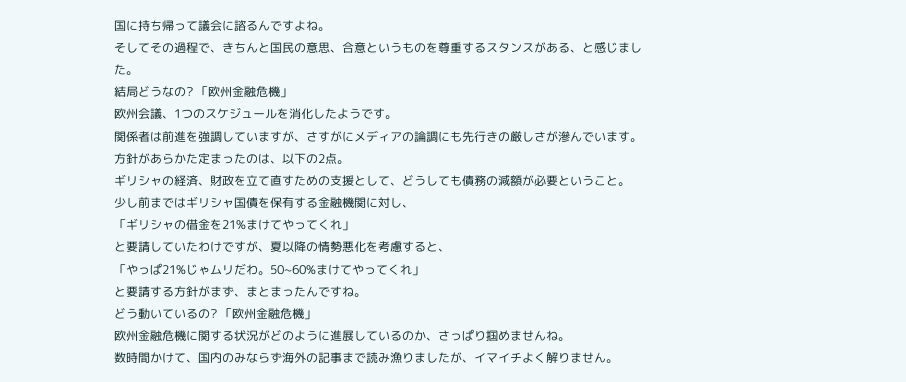国に持ち帰って議会に諮るんですよね。
そしてその過程で、きちんと国民の意思、合意というものを尊重するスタンスがある、と感じました。
結局どうなの? 「欧州金融危機」
欧州会議、1つのスケジュールを消化したようです。
関係者は前進を強調していますが、さすがにメディアの論調にも先行きの厳しさが滲んでいます。
方針があらかた定まったのは、以下の2点。
ギリシャの経済、財政を立て直すための支援として、どうしても債務の減額が必要ということ。
少し前まではギリシャ国債を保有する金融機関に対し、
「ギリシャの借金を21%まけてやってくれ」
と要請していたわけですが、夏以降の情勢悪化を考慮すると、
「やっぱ21%じゃムリだわ。50~60%まけてやってくれ」
と要請する方針がまず、まとまったんですね。
どう動いているの? 「欧州金融危機」
欧州金融危機に関する状況がどのように進展しているのか、さっぱり掴めませんね。
数時間かけて、国内のみならず海外の記事まで読み漁りましたが、イマイチよく解りません。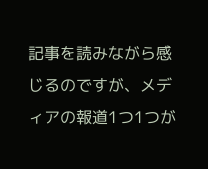記事を読みながら感じるのですが、メディアの報道1つ1つが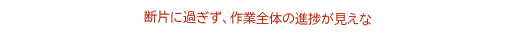断片に過ぎず、作業全体の進捗が見えな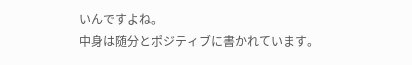いんですよね。
中身は随分とポジティブに書かれています。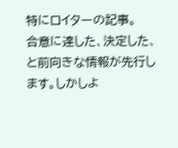特にロイターの記事。
合意に達した、決定した、と前向きな情報が先行します。しかしよ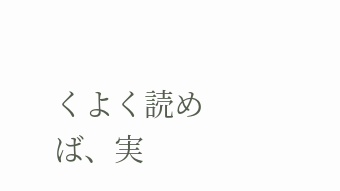くよく読めば、実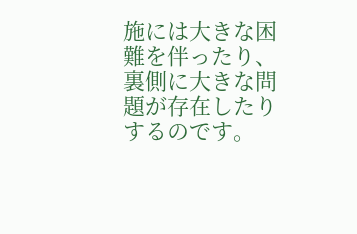施には大きな困難を伴ったり、裏側に大きな問題が存在したりするのです。